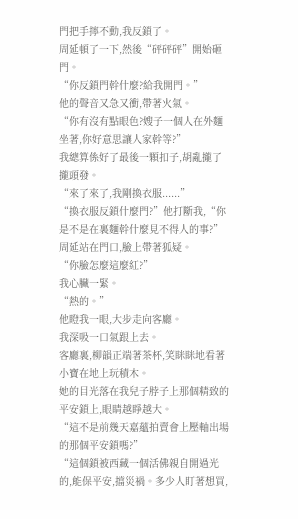門把手擰不動,我反鎖了。
周延頓了一下,然後“砰砰砰”開始砸門。
“你反鎖門幹什麼?給我開門。”
他的聲音又急又衝,帶著火氣。
“你有沒有點眼色?嫂子一個人在外麵坐著,你好意思讓人家幹等?”
我總算係好了最後一顆扣子,胡亂攏了攏頭發。
“來了來了,我剛換衣服......”
“換衣服反鎖什麼門?”他打斷我,“你是不是在裏麵幹什麼見不得人的事?”
周延站在門口,臉上帶著狐疑。
“你臉怎麼這麼紅?”
我心臟一緊。
“熱的。”
他瞪我一眼,大步走向客廳。
我深吸一口氣跟上去。
客廳裏,柳韻正端著茶杯,笑眯眯地看著小寶在地上玩積木。
她的目光落在我兒子脖子上那個精致的平安鎖上,眼睛越睜越大。
“這不是前幾天嘉蘊拍賣會上壓軸出場的那個平安鎖嗎?”
“這個鎖被西藏一個活佛親自開過光的,能保平安,擋災禍。多少人盯著想買,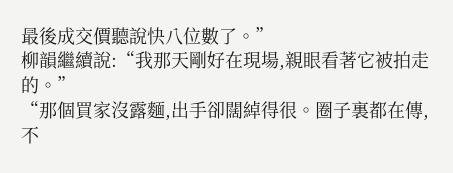最後成交價聽說快八位數了。”
柳韻繼續說:“我那天剛好在現場,親眼看著它被拍走的。”
“那個買家沒露麵,出手卻闊綽得很。圈子裏都在傳,不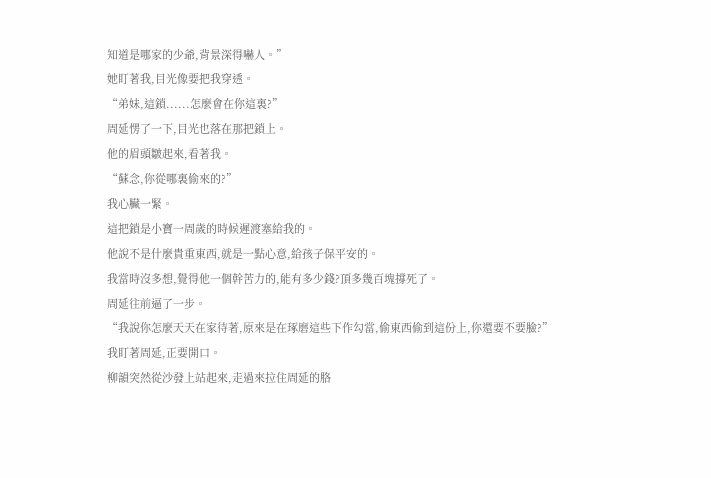知道是哪家的少爺,背景深得嚇人。”
她盯著我,目光像要把我穿透。
“弟妹,這鎖......怎麼會在你這裏?”
周延愣了一下,目光也落在那把鎖上。
他的眉頭皺起來,看著我。
“蘇念,你從哪裏偷來的?”
我心臟一緊。
這把鎖是小寶一周歲的時候遲渡塞給我的。
他說不是什麼貴重東西,就是一點心意,給孩子保平安的。
我當時沒多想,覺得他一個幹苦力的,能有多少錢?頂多幾百塊撐死了。
周延往前逼了一步。
“我說你怎麼天天在家待著,原來是在琢磨這些下作勾當,偷東西偷到這份上,你還要不要臉?”
我盯著周延,正要開口。
柳韻突然從沙發上站起來,走過來拉住周延的胳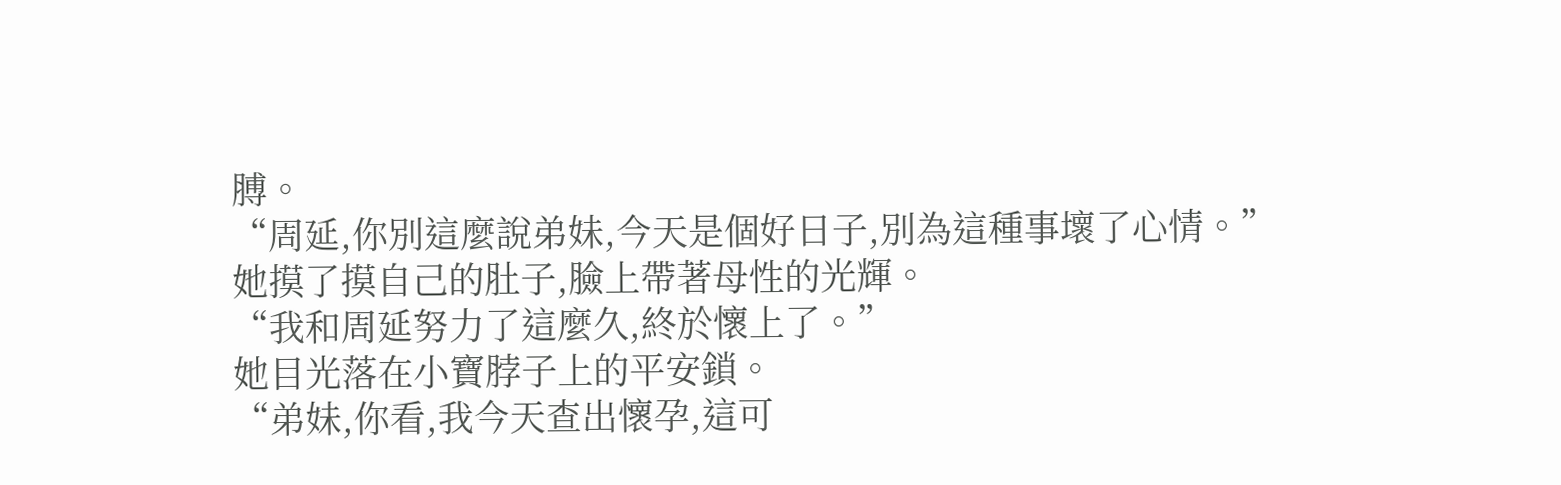膊。
“周延,你別這麼說弟妹,今天是個好日子,別為這種事壞了心情。”
她摸了摸自己的肚子,臉上帶著母性的光輝。
“我和周延努力了這麼久,終於懷上了。”
她目光落在小寶脖子上的平安鎖。
“弟妹,你看,我今天查出懷孕,這可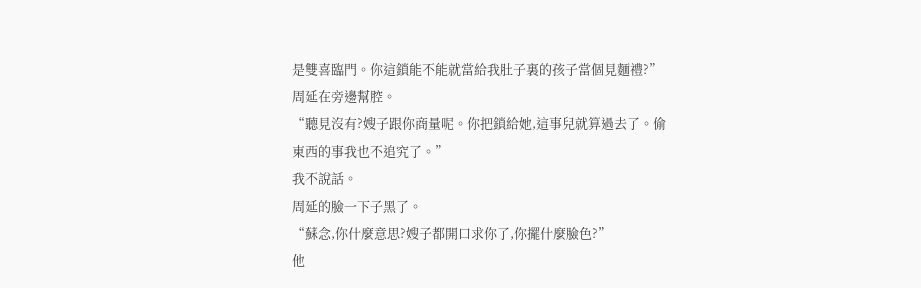是雙喜臨門。你這鎖能不能就當給我肚子裏的孩子當個見麵禮?”
周延在旁邊幫腔。
“聽見沒有?嫂子跟你商量呢。你把鎖給她,這事兒就算過去了。偷東西的事我也不追究了。”
我不說話。
周延的臉一下子黑了。
“蘇念,你什麼意思?嫂子都開口求你了,你擺什麼臉色?”
他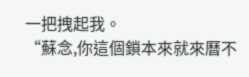一把拽起我。
“蘇念,你這個鎖本來就來曆不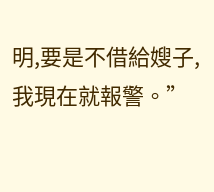明,要是不借給嫂子,我現在就報警。”